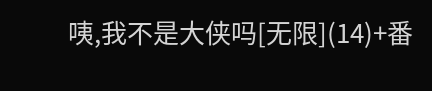咦,我不是大侠吗[无限](14)+番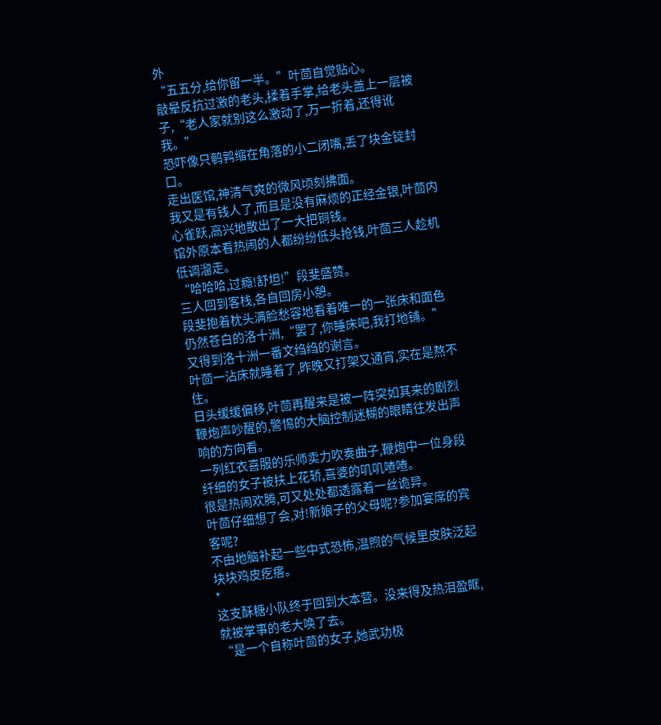外
“五五分,给你留一半。”叶茴自觉贴心。
敲晕反抗过激的老头,揉着手掌,给老头盖上一层被子,“老人家就别这么激动了,万一折着,还得讹我。”
恐吓像只鹌鹑缩在角落的小二闭嘴,丢了块金锭封口。
走出医馆,神清气爽的微风顷刻拂面。
我又是有钱人了,而且是没有麻烦的正经金银,叶茴内心雀跃,高兴地散出了一大把铜钱。
馆外原本看热闹的人都纷纷低头抢钱,叶茴三人趁机低调溜走。
“哈哈哈,过瘾!舒坦!”段斐盛赞。
三人回到客栈,各自回房小憩。
段斐抱着枕头满脸愁容地看着唯一的一张床和面色仍然苍白的洛十洲,“罢了,你睡床吧,我打地铺。”又得到洛十洲一番文绉绉的谢言。
叶茴一沾床就睡着了,昨晚又打架又通宵,实在是熬不住。
日头缓缓偏移,叶茴再醒来是被一阵突如其来的剧烈鞭炮声吵醒的,警惕的大脑控制迷糊的眼睛往发出声响的方向看。
一列红衣喜服的乐师卖力吹奏曲子,鞭炮中一位身段纤细的女子被扶上花轿,喜婆的叽叽喳喳。
很是热闹欢腾,可又处处都透露着一丝诡异。
叶茴仔细想了会,对!新娘子的父母呢?参加宴席的宾客呢?
不由地脑补起一些中式恐怖,温煦的气候里皮肤泛起块块鸡皮疙瘩。
*
这支酥糖小队终于回到大本营。没来得及热泪盈眶,就被掌事的老大唤了去。
“是一个自称叶茴的女子,她武功极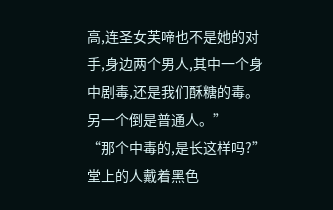高,连圣女芙啼也不是她的对手,身边两个男人,其中一个身中剧毒,还是我们酥糖的毒。另一个倒是普通人。”
“那个中毒的,是长这样吗?”堂上的人戴着黑色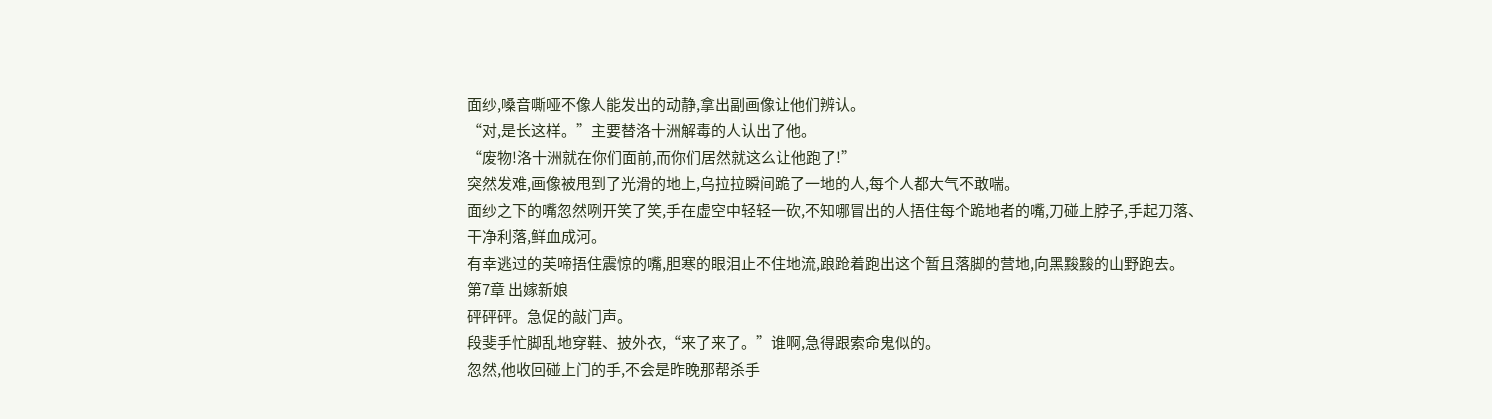面纱,嗓音嘶哑不像人能发出的动静,拿出副画像让他们辨认。
“对,是长这样。”主要替洛十洲解毒的人认出了他。
“废物!洛十洲就在你们面前,而你们居然就这么让他跑了!”
突然发难,画像被甩到了光滑的地上,乌拉拉瞬间跪了一地的人,每个人都大气不敢喘。
面纱之下的嘴忽然咧开笑了笑,手在虚空中轻轻一砍,不知哪冒出的人捂住每个跪地者的嘴,刀碰上脖子,手起刀落、干净利落,鲜血成河。
有幸逃过的芙啼捂住震惊的嘴,胆寒的眼泪止不住地流,踉跄着跑出这个暂且落脚的营地,向黑黢黢的山野跑去。
第7章 出嫁新娘
砰砰砰。急促的敲门声。
段斐手忙脚乱地穿鞋、披外衣,“来了来了。”谁啊,急得跟索命鬼似的。
忽然,他收回碰上门的手,不会是昨晚那帮杀手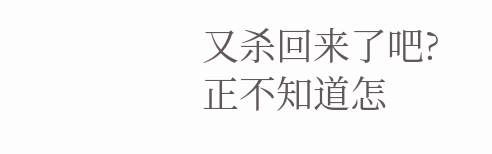又杀回来了吧?
正不知道怎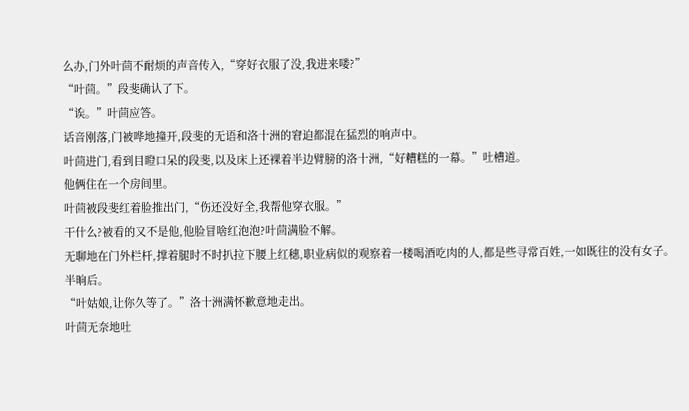么办,门外叶茴不耐烦的声音传入,“穿好衣服了没,我进来喽?”
“叶茴。”段斐确认了下。
“诶。”叶茴应答。
话音刚落,门被哗地撞开,段斐的无语和洛十洲的窘迫都混在猛烈的响声中。
叶茴进门,看到目瞪口呆的段斐,以及床上还裸着半边臂膀的洛十洲,“好糟糕的一幕。”吐槽道。
他俩住在一个房间里。
叶茴被段斐红着脸推出门,“伤还没好全,我帮他穿衣服。”
干什么?被看的又不是他,他脸冒啥红泡泡?叶茴满脸不解。
无聊地在门外栏杆,撑着腿时不时扒拉下腰上红穗,职业病似的观察着一楼喝酒吃肉的人,都是些寻常百姓,一如既往的没有女子。
半晌后。
“叶姑娘,让你久等了。”洛十洲满怀歉意地走出。
叶茴无奈地吐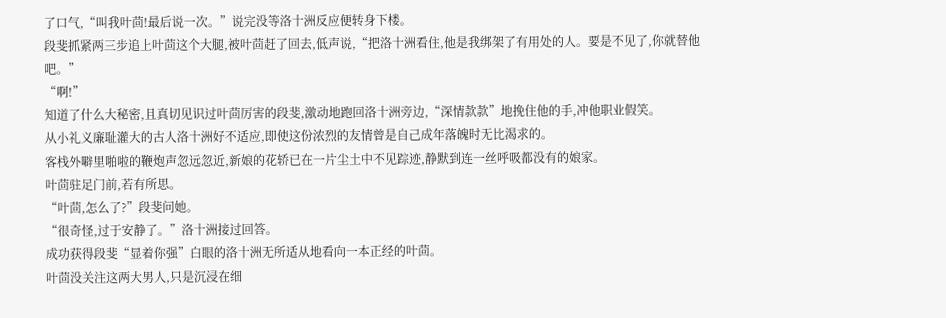了口气,“叫我叶茴!最后说一次。”说完没等洛十洲反应便转身下楼。
段斐抓紧两三步追上叶茴这个大腿,被叶茴赶了回去,低声说,“把洛十洲看住,他是我绑架了有用处的人。要是不见了,你就替他吧。”
“啊!”
知道了什么大秘密,且真切见识过叶茴厉害的段斐,激动地跑回洛十洲旁边,“深情款款”地挽住他的手,冲他职业假笑。
从小礼义廉耻灌大的古人洛十洲好不适应,即使这份浓烈的友情曾是自己成年落魄时无比渴求的。
客栈外噼里啪啦的鞭炮声忽远忽近,新娘的花轿已在一片尘土中不见踪迹,静默到连一丝呼吸都没有的娘家。
叶茴驻足门前,若有所思。
“叶茴,怎么了?”段斐问她。
“很奇怪,过于安静了。”洛十洲接过回答。
成功获得段斐“显着你强”白眼的洛十洲无所适从地看向一本正经的叶茴。
叶茴没关注这两大男人,只是沉浸在细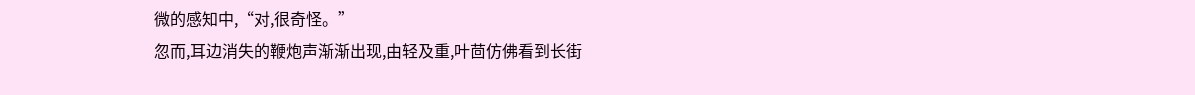微的感知中,“对,很奇怪。”
忽而,耳边消失的鞭炮声渐渐出现,由轻及重,叶茴仿佛看到长街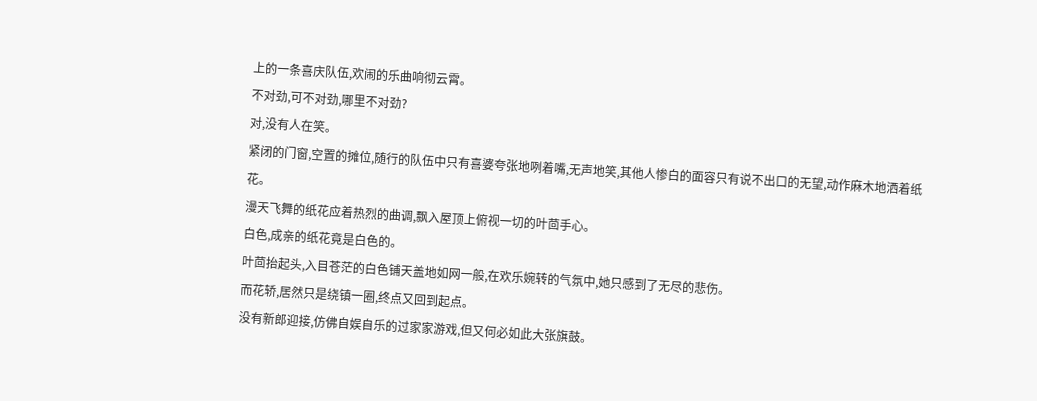上的一条喜庆队伍,欢闹的乐曲响彻云霄。
不对劲,可不对劲,哪里不对劲?
对,没有人在笑。
紧闭的门窗,空置的摊位,随行的队伍中只有喜婆夸张地咧着嘴,无声地笑,其他人惨白的面容只有说不出口的无望,动作麻木地洒着纸花。
漫天飞舞的纸花应着热烈的曲调,飘入屋顶上俯视一切的叶茴手心。
白色,成亲的纸花竟是白色的。
叶茴抬起头,入目苍茫的白色铺天盖地如网一般,在欢乐婉转的气氛中,她只感到了无尽的悲伤。
而花轿,居然只是绕镇一圈,终点又回到起点。
没有新郎迎接,仿佛自娱自乐的过家家游戏,但又何必如此大张旗鼓。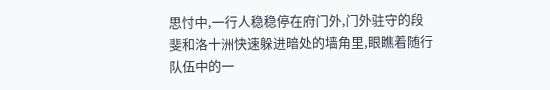思忖中,一行人稳稳停在府门外,门外驻守的段斐和洛十洲快速躲进暗处的墙角里,眼瞧着随行队伍中的一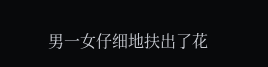男一女仔细地扶出了花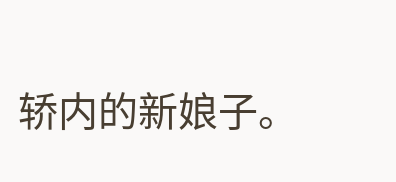轿内的新娘子。